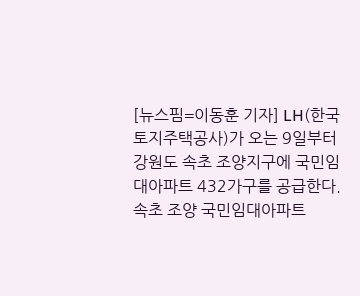[뉴스핌=이동훈 기자] LH(한국토지주택공사)가 오는 9일부터 강원도 속초 조양지구에 국민임대아파트 432가구를 공급한다.
속초 조양 국민임대아파트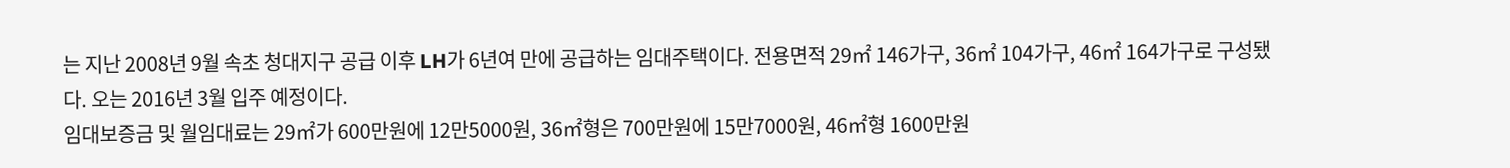는 지난 2008년 9월 속초 청대지구 공급 이후 LH가 6년여 만에 공급하는 임대주택이다. 전용면적 29㎡ 146가구, 36㎡ 104가구, 46㎡ 164가구로 구성됐다. 오는 2016년 3월 입주 예정이다.
임대보증금 및 월임대료는 29㎡가 600만원에 12만5000원, 36㎡형은 700만원에 15만7000원, 46㎡형 1600만원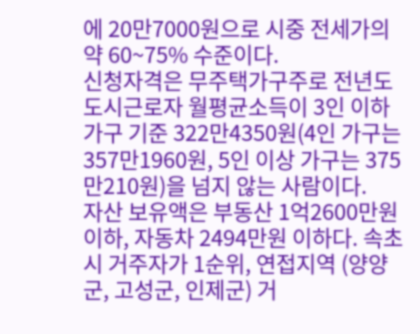에 20만7000원으로 시중 전세가의 약 60~75% 수준이다.
신청자격은 무주택가구주로 전년도 도시근로자 월평균소득이 3인 이하 가구 기준 322만4350원(4인 가구는 357만1960원, 5인 이상 가구는 375만210원)을 넘지 않는 사람이다.
자산 보유액은 부동산 1억2600만원 이하, 자동차 2494만원 이하다. 속초시 거주자가 1순위, 연접지역 (양양군, 고성군, 인제군) 거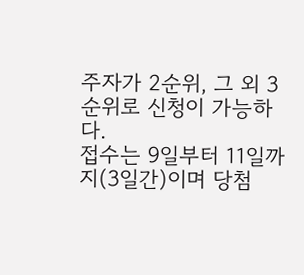주자가 2순위, 그 외 3순위로 신청이 가능하다.
접수는 9일부터 11일까지(3일간)이며 당첨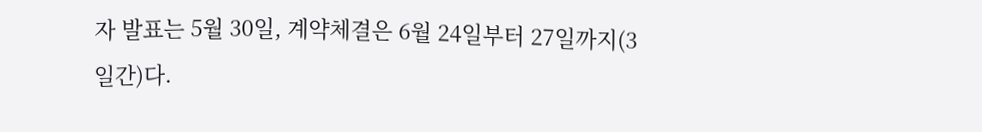자 발표는 5월 30일, 계약체결은 6월 24일부터 27일까지(3일간)다.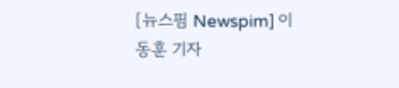[뉴스핌 Newspim] 이동훈 기자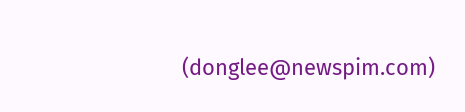(donglee@newspim.com)